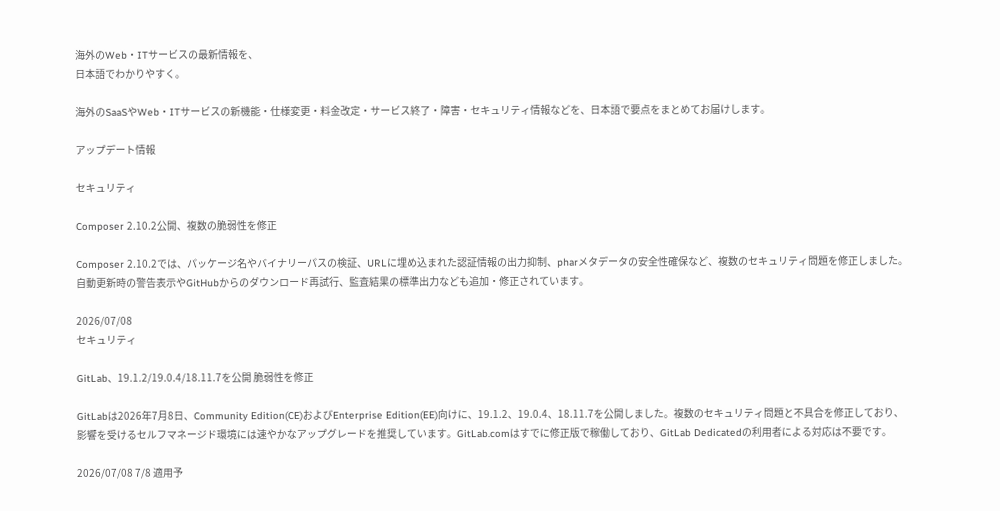海外のWeb・ITサービスの最新情報を、
日本語でわかりやすく。

海外のSaaSやWeb・ITサービスの新機能・仕様変更・料金改定・サービス終了・障害・セキュリティ情報などを、日本語で要点をまとめてお届けします。

アップデート情報

セキュリティ

Composer 2.10.2公開、複数の脆弱性を修正

Composer 2.10.2では、パッケージ名やバイナリーパスの検証、URLに埋め込まれた認証情報の出力抑制、pharメタデータの安全性確保など、複数のセキュリティ問題を修正しました。自動更新時の警告表示やGitHubからのダウンロード再試行、監査結果の標準出力なども追加・修正されています。

2026/07/08
セキュリティ

GitLab、19.1.2/19.0.4/18.11.7を公開 脆弱性を修正

GitLabは2026年7月8日、Community Edition(CE)およびEnterprise Edition(EE)向けに、19.1.2、19.0.4、18.11.7を公開しました。複数のセキュリティ問題と不具合を修正しており、影響を受けるセルフマネージド環境には速やかなアップグレードを推奨しています。GitLab.comはすでに修正版で稼働しており、GitLab Dedicatedの利用者による対応は不要です。

2026/07/08 7/8 適用予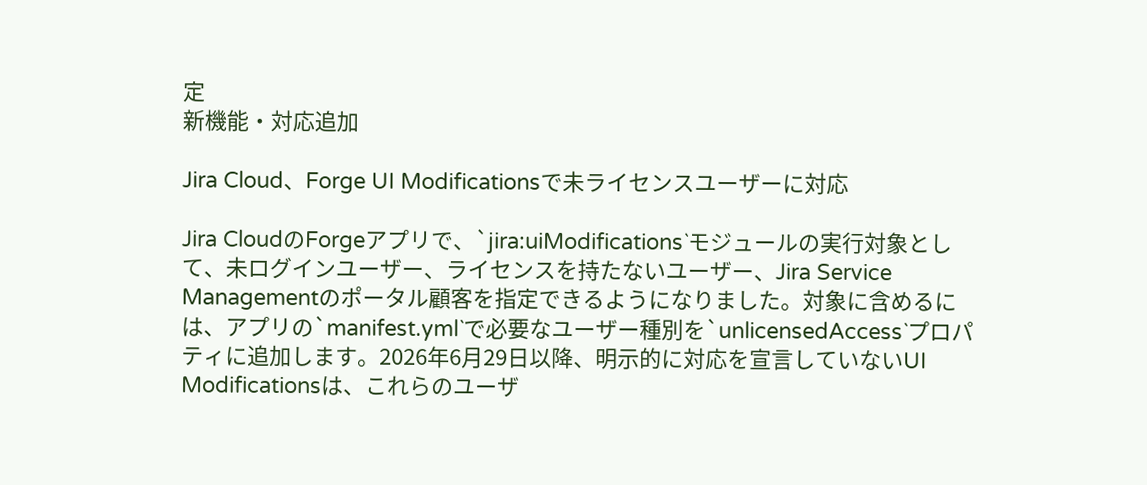定
新機能・対応追加

Jira Cloud、Forge UI Modificationsで未ライセンスユーザーに対応

Jira CloudのForgeアプリで、`jira:uiModifications`モジュールの実行対象として、未ログインユーザー、ライセンスを持たないユーザー、Jira Service Managementのポータル顧客を指定できるようになりました。対象に含めるには、アプリの`manifest.yml`で必要なユーザー種別を`unlicensedAccess`プロパティに追加します。2026年6月29日以降、明示的に対応を宣言していないUI Modificationsは、これらのユーザ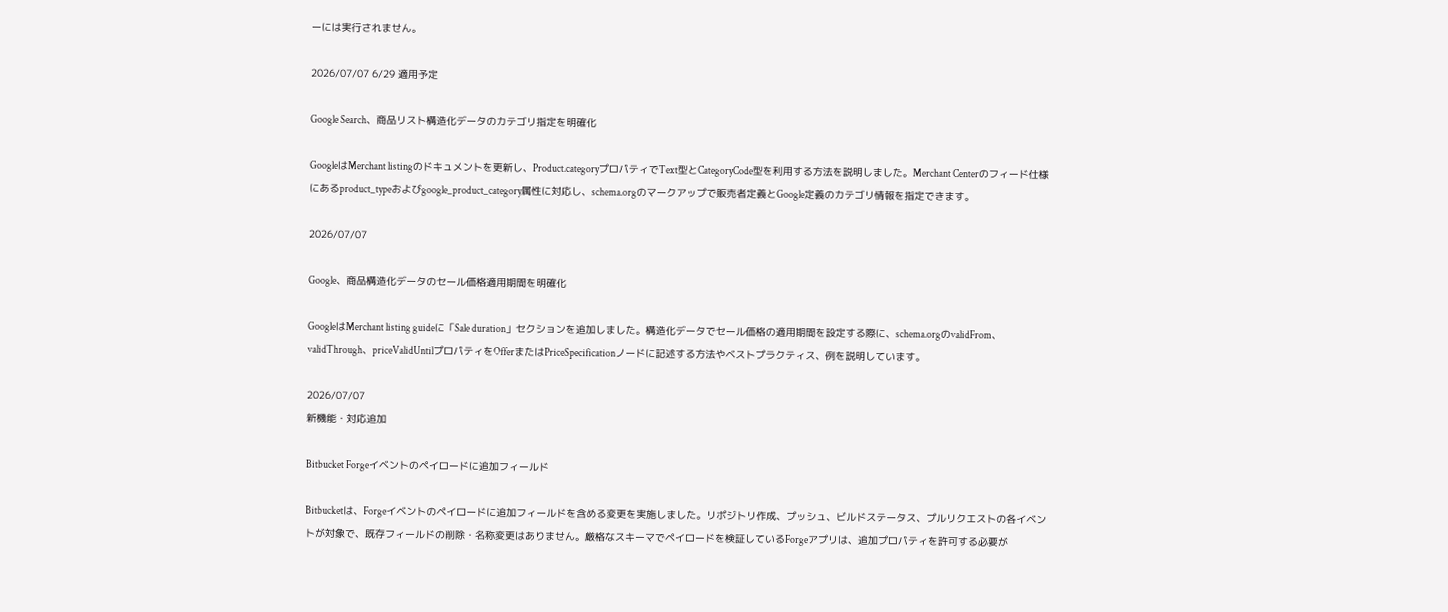ーには実行されません。

2026/07/07 6/29 適用予定

Google Search、商品リスト構造化データのカテゴリ指定を明確化

GoogleはMerchant listingのドキュメントを更新し、Product.categoryプロパティでText型とCategoryCode型を利用する方法を説明しました。Merchant Centerのフィード仕様にあるproduct_typeおよびgoogle_product_category属性に対応し、schema.orgのマークアップで販売者定義とGoogle定義のカテゴリ情報を指定できます。

2026/07/07

Google、商品構造化データのセール価格適用期間を明確化

GoogleはMerchant listing guideに「Sale duration」セクションを追加しました。構造化データでセール価格の適用期間を設定する際に、schema.orgのvalidFrom、validThrough、priceValidUntilプロパティをOfferまたはPriceSpecificationノードに記述する方法やベストプラクティス、例を説明しています。

2026/07/07
新機能・対応追加

Bitbucket Forgeイベントのペイロードに追加フィールド

Bitbucketは、Forgeイベントのペイロードに追加フィールドを含める変更を実施しました。リポジトリ作成、プッシュ、ビルドステータス、プルリクエストの各イベントが対象で、既存フィールドの削除・名称変更はありません。厳格なスキーマでペイロードを検証しているForgeアプリは、追加プロパティを許可する必要が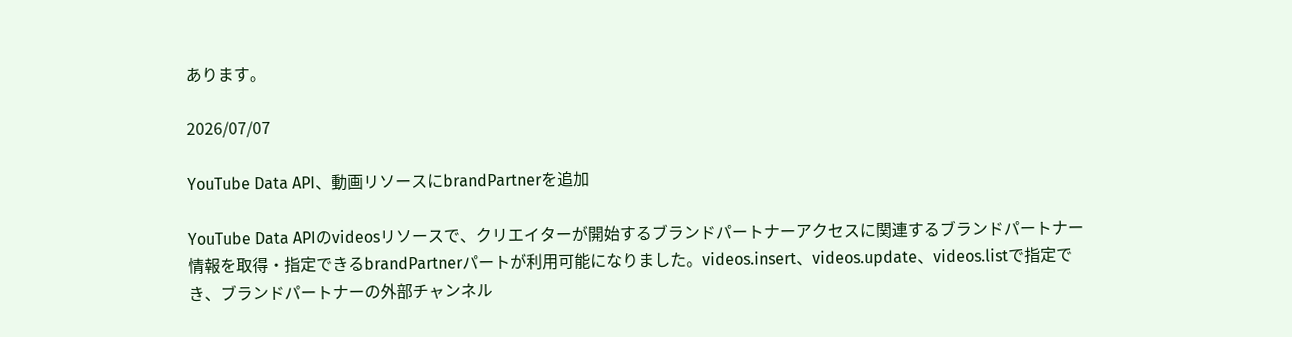あります。

2026/07/07

YouTube Data API、動画リソースにbrandPartnerを追加

YouTube Data APIのvideosリソースで、クリエイターが開始するブランドパートナーアクセスに関連するブランドパートナー情報を取得・指定できるbrandPartnerパートが利用可能になりました。videos.insert、videos.update、videos.listで指定でき、ブランドパートナーの外部チャンネル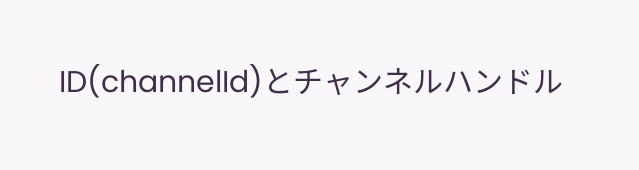ID(channelId)とチャンネルハンドル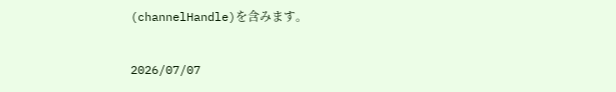(channelHandle)を含みます。

2026/07/07